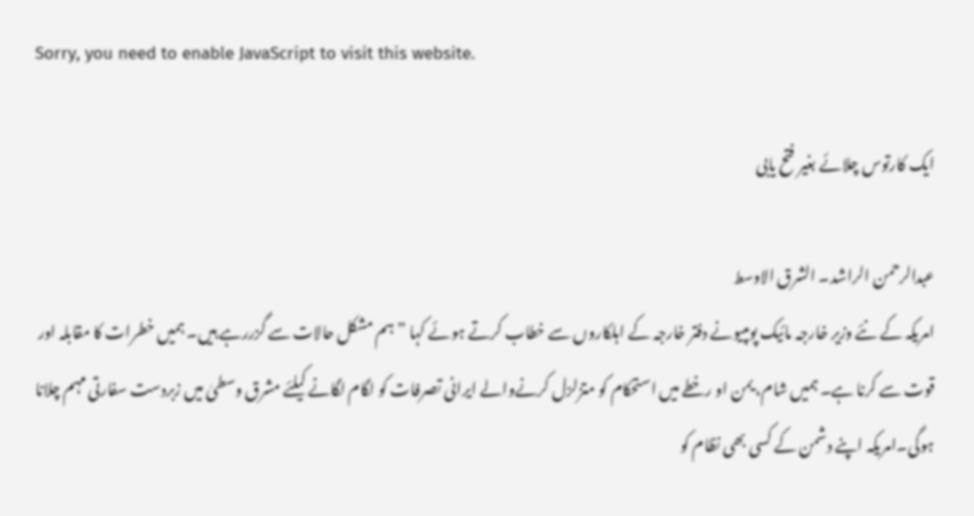Sorry, you need to enable JavaScript to visit this website.

ایک کارتوس چلائے بغیر فتح یابی

عبدالرحمن الراشد۔ الشرق الاوسط
امریکہ کے نئے وزیر خارجہ مائیک پومپیونے دفتر خارجہ کے اہلکاروں سے خطاب کرتے ہوئے کہا ” ہم مشکل حالات سے گزررہے ہیں۔ ہمیں خطرات کا مقابلہ اور قوت سے کرنا ہے۔ ہمیں شام، یمن او رخطے میں استحکام کو متزلزل کرنےوالے ایرانی تصرفات کو لگام لگانے کیلئے مشرق وسطیٰ میں زبردست سفارتی مہم چلانا ہوگی۔امریکہ اپنے دشمن کے کسی بھی نظام کو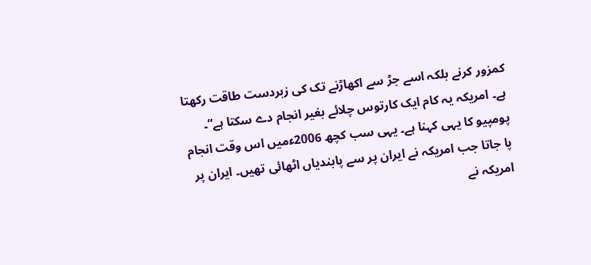کمزور کرنے بلکہ اسے جڑ سے اکھاڑنے تک کی زبردست طاقت رکھتا ہے۔ امریکہ یہ کام ایک کارتوس چلائے بغیر انجام دے سکتا ہے“۔
پومپیو کا یہی کہنا ہے۔ یہی سب کچھ 2006ءمیں اس وقت انجام پا جاتا جب امریکہ نے ایران پر سے پابندیاں اٹھائی تھیں۔ ایران پر امریکہ نے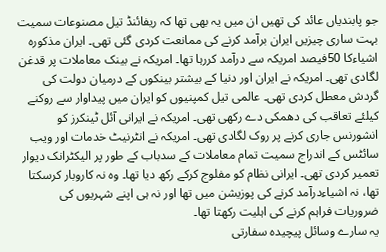جو پابندیاں عائد کی تھیں ان میں یہ بھی تھا کہ ریفائنڈ تیل مصنوعات سمیت بہت ساری چیزیں ایران برآمد کرنے کی ممانعت کردی گئی تھی۔ ایران مذکورہ اشیاءکا 50فیصد امریکہ سے درآمد کررہا تھا۔ امریکہ نے بینک معاملات پر قدغن لگادی تھی۔ امریکہ نے ایران اور دنیا کے بیشتر بینکوں کے درمیان دولت کی گردش معطل کردی تھی۔ عالمی تیل کمپنیوں کو ایران میں پیداوار سے روکنے کیلئے تعاقب کی دھمکی دے رکھی تھی۔ امریکہ نے ایرانی آئل ٹینکرز کو انشورنس جاری کرنے پر روک لگادی تھی۔ امریکہ نے انٹرنیٹ خدمات اور ویب سائٹس کے اندراج سمیت تمام معاملات کے سدباب کے طور پر الیکٹرانک دیوار تعمیر کردی تھی۔ ایرانی نظام کو مفلوج کرکے رکھ دیا تھا۔ وہ نہ کاروبار کرسکتا تھا، نہ اشیاءدرآمد کرنے کی پوزیشن میں تھا اور نہ ہی اپنے شہریوں کی ضروریات فراہم کرنے کی اہلیت رکھتا تھا۔
یہ سارے وسائل پیچیدہ سفارتی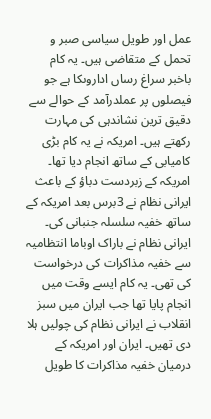عمل اور طویل سیاسی صبر و تحمل کے متقاضی ہیں۔ یہ کام باخبر سراغ رساں اداروںکا ہے جو فیصلوں پر عملدرآمد کے حوالے سے دقیق ترین نشاندہی کی مہارت رکھتے ہیں۔ امریکہ نے یہ کام بڑی کامیابی کے ساتھ انجام دیا تھا۔ امریکہ کے زبردست دباؤ کے باعث ایرانی نظام نے 3برس بعد امریکہ کے ساتھ خفیہ سلسلہ جنبانی کی۔ ایرانی نظام نے باراک اوباما انتظامیہ سے خفیہ مذاکرات کی درخواست کی تھی۔ یہ کام ایسے وقت میں انجام پایا تھا جب ایران میں سبز انقلاب نے ایرانی نظام کی چولیں ہلا دی تھیں۔ ایران اور امریکہ کے درمیان خفیہ مذاکرات کا طویل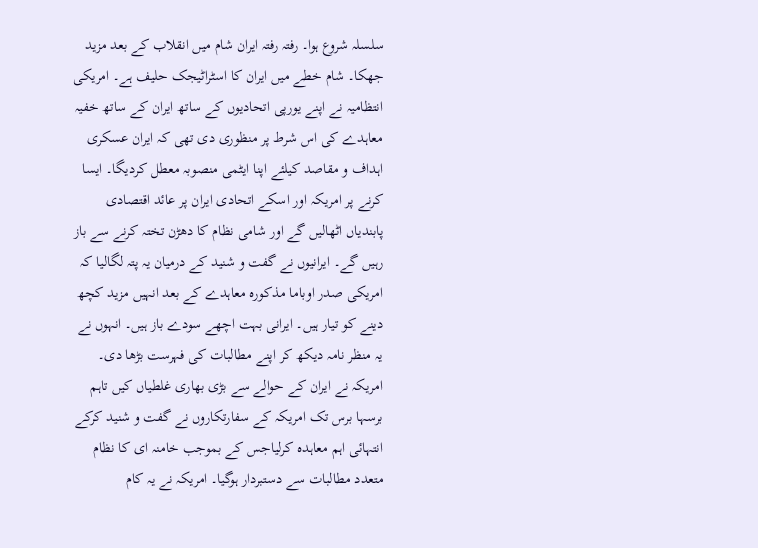سلسلہ شروع ہوا۔ رفتہ رفتہ ایران شام میں انقلاب کے بعد مزید جھکا۔ شام خطے میں ایران کا اسٹراٹیجک حلیف ہے۔ امریکی انتظامیہ نے اپنے یورپی اتحادیوں کے ساتھ ایران کے ساتھ خفیہ معاہدے کی اس شرط پر منظوری دی تھی کہ ایران عسکری اہداف و مقاصد کیلئے اپنا ایٹمی منصوبہ معطل کردیگا۔ ایسا کرنے پر امریکہ اور اسکے اتحادی ایران پر عائد اقتصادی پابندیاں اٹھالیں گے اور شامی نظام کا دھڑن تختہ کرنے سے باز رہیں گے۔ ایرانیوں نے گفت و شنید کے درمیان یہ پتہ لگالیا کہ امریکی صدر اوباما مذکورہ معاہدے کے بعد انہیں مزید کچھ دینے کو تیار ہیں۔ ایرانی بہت اچھے سودے باز ہیں۔ انہوں نے یہ منظر نامہ دیکھ کر اپنے مطالبات کی فہرست بڑھا دی۔ امریکہ نے ایران کے حوالے سے بڑی بھاری غلطیاں کیں تاہم برسہا برس تک امریکہ کے سفارتکاروں نے گفت و شنید کرکے انتہائی اہم معاہدہ کرلیاجس کے بموجب خامنہ ای کا نظام متعدد مطالبات سے دستبردار ہوگیا۔ امریکہ نے یہ کام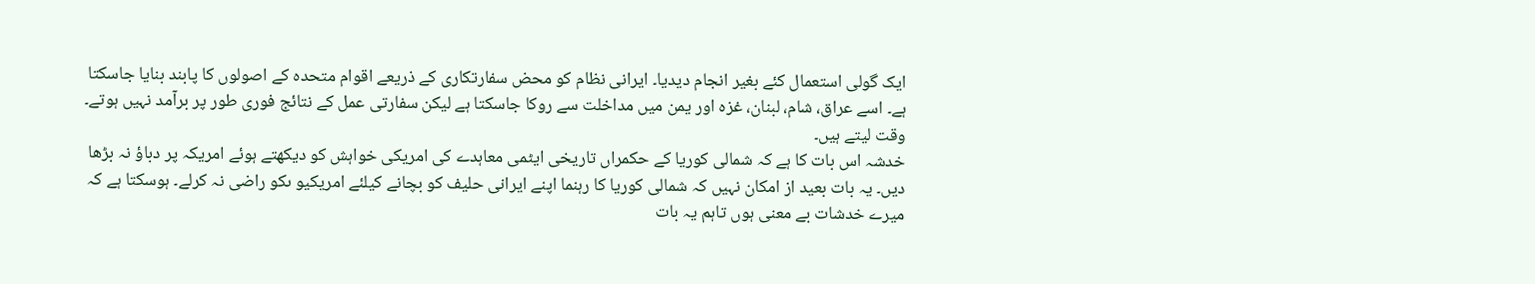ایک گولی استعمال کئے بغیر انجام دیدیا۔ ایرانی نظام کو محض سفارتکاری کے ذریعے اقوام متحدہ کے اصولوں کا پابند بنایا جاسکتا ہے۔ اسے عراق، شام، لبنان، غزہ اور یمن میں مداخلت سے روکا جاسکتا ہے لیکن سفارتی عمل کے نتائج فوری طور پر برآمد نہیں ہوتے۔ وقت لیتے ہیں۔
خدشہ اس بات کا ہے کہ شمالی کوریا کے حکمراں تاریخی ایٹمی معاہدے کی امریکی خواہش کو دیکھتے ہوئے امریکہ پر دباؤ نہ بڑھا دیں۔ یہ بات بعید از امکان نہیں کہ شمالی کوریا کا رہنما اپنے ایرانی حلیف کو بچانے کیلئے امریکیو ںکو راضی نہ کرلے۔ ہوسکتا ہے کہ میرے خدشات بے معنی ہوں تاہم یہ بات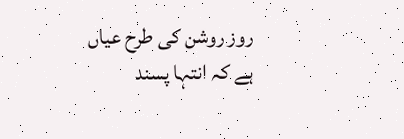روز روشن کی طرح عیاں ہے کہ انتہا پسند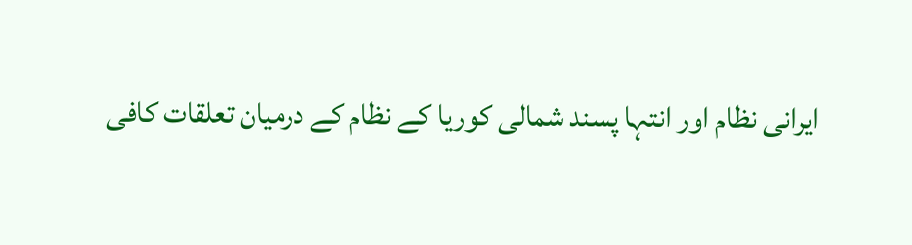ایرانی نظام اور انتہا پسند شمالی کوریا کے نظام کے درمیان تعلقات کافی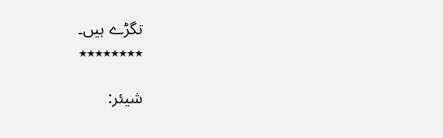تگڑے ہیں۔
٭٭٭٭٭٭٭٭

شیئر: